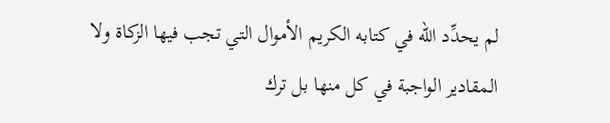لم يحدِّد الله في كتابه الكريم الأموال التي تجب فيها الزكاة ولا المقادير الواجبة في كل منها بل ترك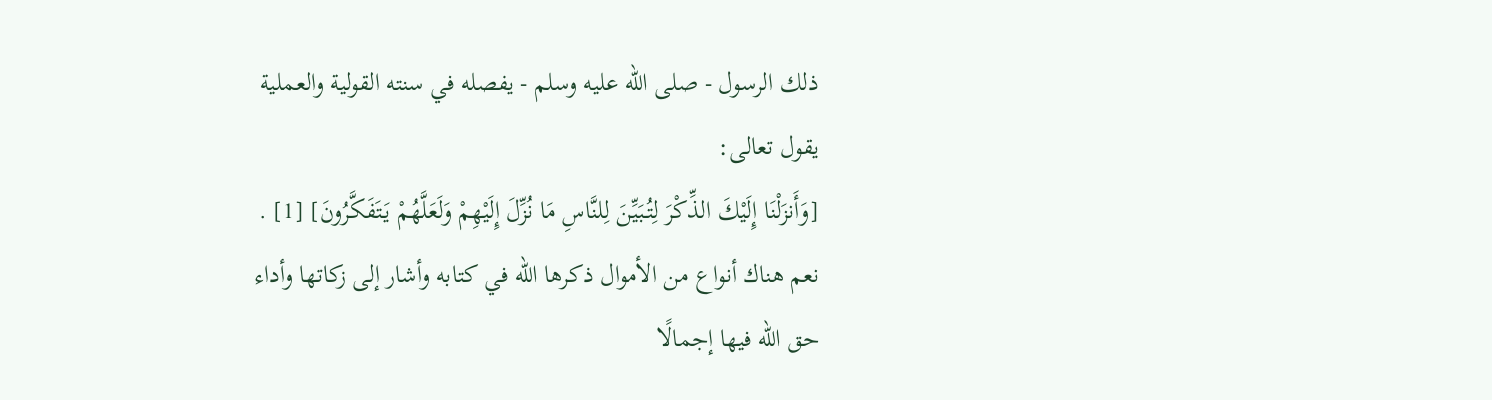ذلك الرسول - صلى الله عليه وسلم - يفصله في سنته القولية والعملية يقول تعالى:
[وَأَنزَلْنَا إِلَيْكَ الذِّكْرَ لِتُبَيِّنَ لِلنَّاسِ مَا نُزِّلَ إِلَيْهِمْ وَلَعَلَّهُمْ يَتَفَكَّرُونَ] [1] .
نعم هناك أنواع من الأموال ذكرها الله في كتابه وأشار إلى زكاتها وأداء حق الله فيها إجمالًا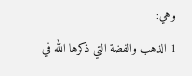وهي:
1 الذهب والفضة التي ذكرها الله في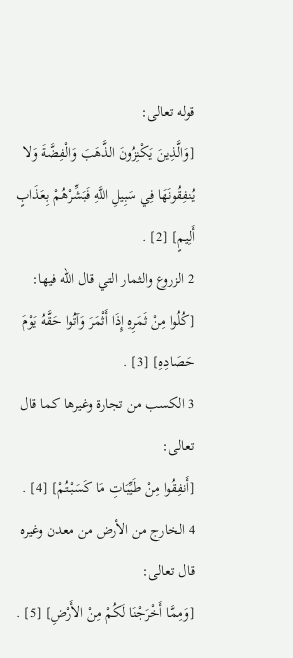قوله تعالى:
[وَالَّذِينَ يَكْنِزُونَ الذَّهَبَ وَالْفِضَّةَ وَلا يُنفِقُونَهَا فِي سَبِيلِ اللَّهِ فَبَشِّرْهُمْ بِعَذَابٍ أَلِيمٍ] [2] .
2 الزروع والثمار التي قال الله فيها:
[كُلُوا مِنْ ثَمَرِهِ إِذَا أَثْمَرَ وَآتُوا حَقَّهُ يَوْمَ حَصَادِهِ] [3] .
3 الكسب من تجارة وغيرها كما قال تعالى:
[أَنفِقُوا مِنْ طَيِّبَاتِ مَا كَسَبْتُمْ] [4] .
4 الخارج من الأرض من معدن وغيره قال تعالى:
[وَمِمَّا أَخْرَجْنَا لَكُمْ مِنْ الأَرْضِ] [5] .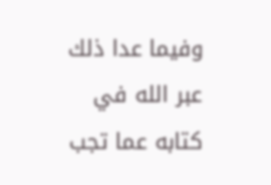وفيما عدا ذلك عبر الله في كتابه عما تجب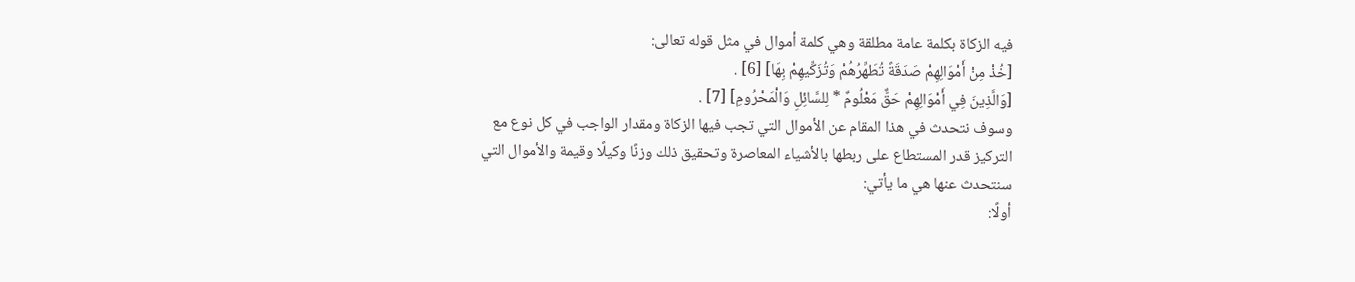فيه الزكاة بكلمة عامة مطلقة وهي كلمة أموال في مثل قوله تعالى:
[خُذْ مِنْ أَمْوَالِهِمْ صَدَقَةً تُطَهِّرُهُمْ وَتُزَكِّيهِمْ بِهَا] [6] .
[وَالَّذِينَ فِي أَمْوَالِهِمْ حَقٌّ مَعْلُومٌ * لِلسَّائِلِ وَالْمَحْرُومِ] [7] .
وسوف نتحدث في هذا المقام عن الأموال التي تجب فيها الزكاة ومقدار الواجب في كل نوع مع التركيز قدر المستطاع على ربطها بالأشياء المعاصرة وتحقيق ذلك وزنًا وكيلًا وقيمة والأموال التي سنتحدث عنها هي ما يأتي:
أولًا: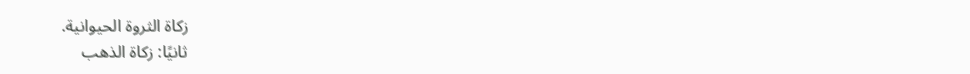زكاة الثروة الحيوانية.
ثانيًا: زكاة الذهب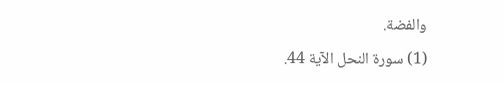والفضة.
(1) سورة النحل الآية 44.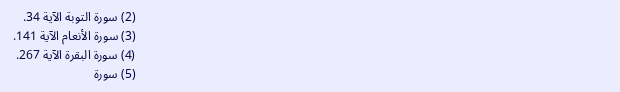(2) سورة التوبة الآية 34.
(3) سورة الأنعام الآية 141.
(4) سورة البقرة الآية 267.
(5) سورة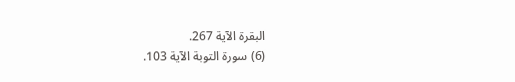البقرة الآية 267.
(6) سورة التوبة الآية 103.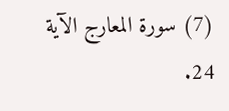(7) سورة المعارج الآية 24.